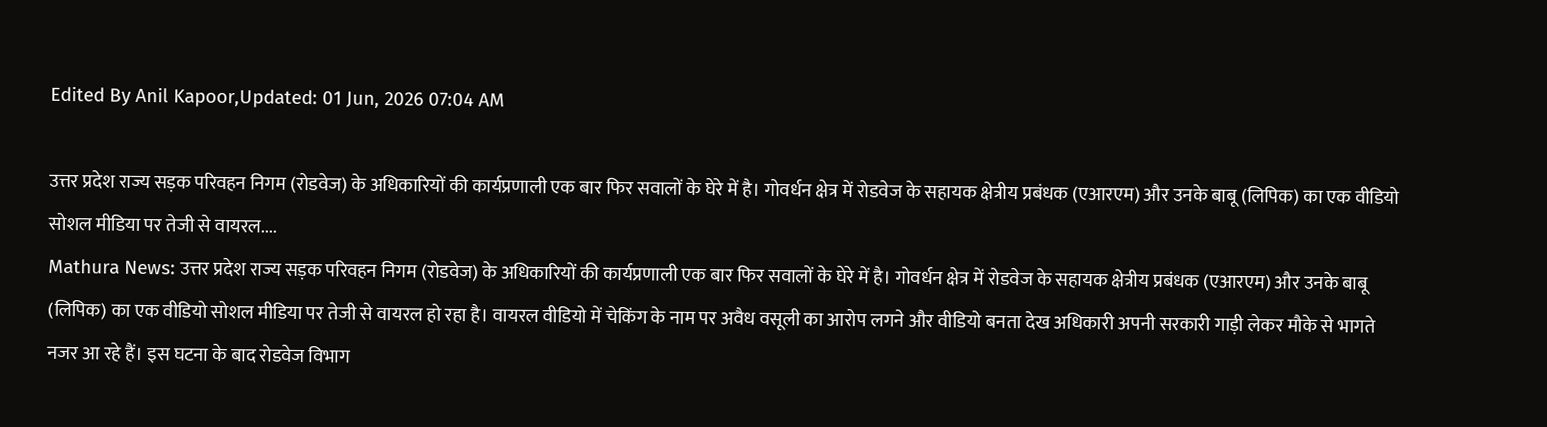Edited By Anil Kapoor,Updated: 01 Jun, 2026 07:04 AM

उत्तर प्रदेश राज्य सड़क परिवहन निगम (रोडवेज) के अधिकारियों की कार्यप्रणाली एक बार फिर सवालों के घेरे में है। गोवर्धन क्षेत्र में रोडवेज के सहायक क्षेत्रीय प्रबंधक (एआरएम) और उनके बाबू (लिपिक) का एक वीडियो सोशल मीडिया पर तेजी से वायरल....
Mathura News: उत्तर प्रदेश राज्य सड़क परिवहन निगम (रोडवेज) के अधिकारियों की कार्यप्रणाली एक बार फिर सवालों के घेरे में है। गोवर्धन क्षेत्र में रोडवेज के सहायक क्षेत्रीय प्रबंधक (एआरएम) और उनके बाबू (लिपिक) का एक वीडियो सोशल मीडिया पर तेजी से वायरल हो रहा है। वायरल वीडियो में चेकिंग के नाम पर अवैध वसूली का आरोप लगने और वीडियो बनता देख अधिकारी अपनी सरकारी गाड़ी लेकर मौके से भागते नजर आ रहे हैं। इस घटना के बाद रोडवेज विभाग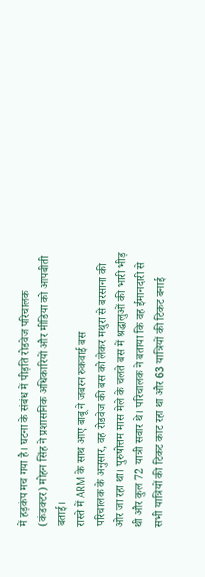में हड़कंप मच गया है। घटना के संबंध में पीड़ति रोडवेज परिचालक (कंडक्टर) मोहन सिंह ने प्रशासनिक अधिकारियों और मीडिया को आपबीती बताई।
रास्ते में ARM के साथ आए बाबू ने जबरन रुकवाई बस
परिचालक के अनुसार, वह रोडवेज की बस को लेकर मथुरा से बरसाना की ओर जा रहा था। पुरुषोत्तम मास मेले के चलते बस में श्रद्धालुओं की भारी भीड़ थी और कुल 72 यात्री सवार थे। परिचालक ने बताया कि वह ईमानदारी से सभी यात्रियों की टिकट काट रहा था और 63 यात्रियों की टिकट बनाई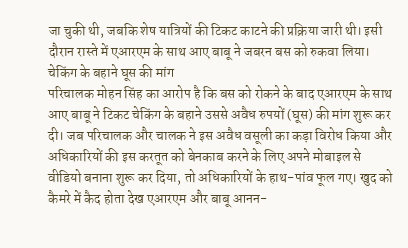जा चुकी थी, जबकि शेष यात्रियों की टिकट काटने की प्रक्रिया जारी थी। इसी दौरान रास्ते में एआरएम के साथ आए बाबू ने जबरन बस को रुकवा लिया।
चेकिंग के बहाने घूस की मांग
परिचालक मोहन सिंह का आरोप है कि बस को रोकने के बाद एआरएम के साथ आए बाबू ने टिकट चेकिंग के बहाने उससे अवैध रुपयों (घूस) की मांग शुरू कर दी। जब परिचालक और चालक ने इस अवैध वसूली का कड़ा विरोध किया और अधिकारियों की इस करतूत को बेनकाब करने के लिए अपने मोबाइल से वीडियो बनाना शुरू कर दिया, तो अधिकारियों के हाथ-पांव फूल गए। खुद को कैमरे में कैद होता देख एआरएम और बाबू आनन-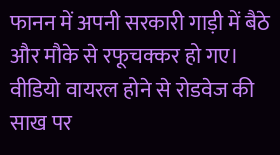फानन में अपनी सरकारी गाड़ी में बैठे और मौके से रफूचक्कर हो गए।
वीडियो वायरल होने से रोडवेज की साख पर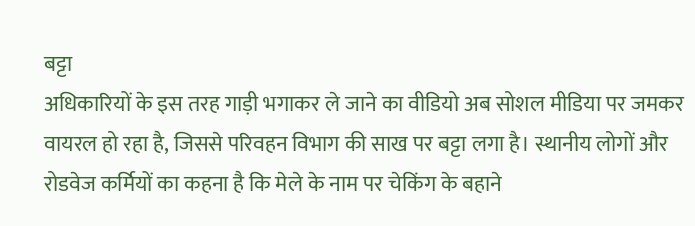बट्टा
अधिकारियों के इस तरह गाड़ी भगाकर ले जाने का वीडियो अब सोशल मीडिया पर जमकर वायरल हो रहा है, जिससे परिवहन विभाग की साख पर बट्टा लगा है। स्थानीय लोगों और रोडवेज कर्मियों का कहना है कि मेले के नाम पर चेकिंग के बहाने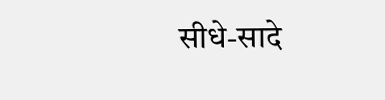सीधे-सादे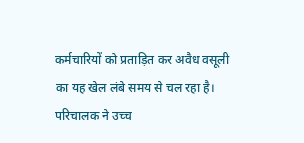कर्मचारियों को प्रताड़ित कर अवैध वसूली का यह खेल लंबे समय से चल रहा है। परिचालक ने उच्च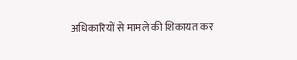अधिकारियों से मामले की शिकायत कर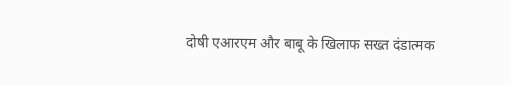दोषी एआरएम और बाबू के खिलाफ सख्त दंडात्मक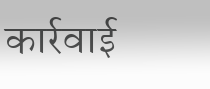कार्रवाई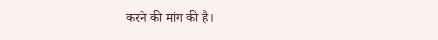करने की मांग की है।